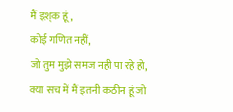मैं इश़्क हूं,
कोई गणित नहीं,
जो तुम मुझे समज नही पा रहे हो,
क्या सच में मैं इतनी कठीन हूं जो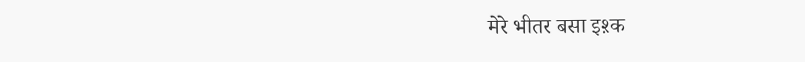मेरे भीतर बसा इश़्क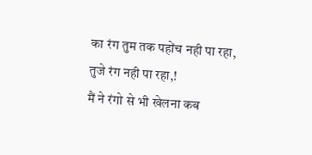का रंग तुम तक पहोंच नही पा रहा,
तुजे रंग नही पा रहा,!
मैं ने रंगो से भी खेलना कब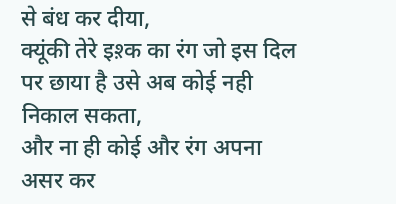से बंध कर दीया,
क्यूंकी तेरे इश़्क का रंग जो इस दिल पर छाया है उसे अब कोई नही निकाल सकता,
और ना ही कोई और रंग अपना असर कर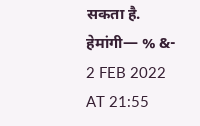सकता है.
हेमांगी— % &-
2 FEB 2022 AT 21:55